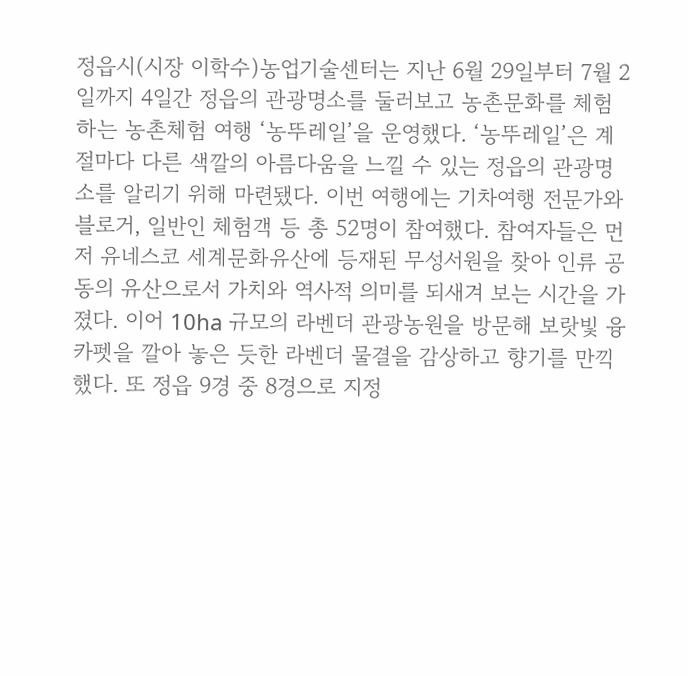정읍시(시장 이학수)농업기술센터는 지난 6월 29일부터 7월 2일까지 4일간 정읍의 관광명소를 둘러보고 농촌문화를 체험하는 농촌체험 여행 ‘농뚜레일’을 운영했다. ‘농뚜레일’은 계절마다 다른 색깔의 아름다움을 느낄 수 있는 정읍의 관광명소를 알리기 위해 마련됐다. 이번 여행에는 기차여행 전문가와 블로거, 일반인 체험객 등 총 52명이 참여했다. 참여자들은 먼저 유네스코 세계문화유산에 등재된 무성서원을 찾아 인류 공동의 유산으로서 가치와 역사적 의미를 되새겨 보는 시간을 가졌다. 이어 10ha 규모의 라벤더 관광농원을 방문해 보랏빛 융 카펫을 깔아 놓은 듯한 라벤더 물결을 감상하고 향기를 만끽했다. 또 정읍 9경 중 8경으로 지정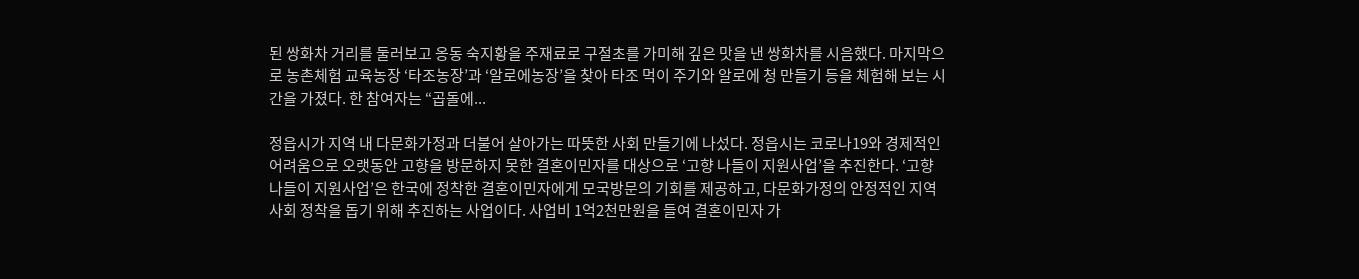된 쌍화차 거리를 둘러보고 옹동 숙지황을 주재료로 구절초를 가미해 깊은 맛을 낸 쌍화차를 시음했다. 마지막으로 농촌체험 교육농장 ‘타조농장’과 ‘알로에농장’을 찾아 타조 먹이 주기와 알로에 청 만들기 등을 체험해 보는 시간을 가졌다. 한 참여자는 “곱돌에...

정읍시가 지역 내 다문화가정과 더불어 살아가는 따뜻한 사회 만들기에 나섰다. 정읍시는 코로나19와 경제적인 어려움으로 오랫동안 고향을 방문하지 못한 결혼이민자를 대상으로 ‘고향 나들이 지원사업’을 추진한다. ‘고향 나들이 지원사업’은 한국에 정착한 결혼이민자에게 모국방문의 기회를 제공하고, 다문화가정의 안정적인 지역사회 정착을 돕기 위해 추진하는 사업이다. 사업비 1억2천만원을 들여 결혼이민자 가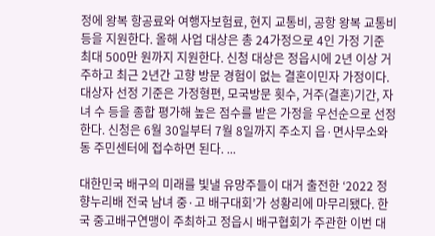정에 왕복 항공료와 여행자보험료, 현지 교통비, 공항 왕복 교통비 등을 지원한다. 올해 사업 대상은 총 24가정으로 4인 가정 기준 최대 500만 원까지 지원한다. 신청 대상은 정읍시에 2년 이상 거주하고 최근 2년간 고향 방문 경험이 없는 결혼이민자 가정이다. 대상자 선정 기준은 가정형편, 모국방문 횟수, 거주(결혼)기간, 자녀 수 등을 종합 평가해 높은 점수를 받은 가정을 우선순으로 선정한다. 신청은 6월 30일부터 7월 8일까지 주소지 읍·면사무소와 동 주민센터에 접수하면 된다. ...

대한민국 배구의 미래를 빛낼 유망주들이 대거 출전한 ‘2022 정향누리배 전국 남녀 중·고 배구대회’가 성황리에 마무리됐다. 한국 중고배구연맹이 주최하고 정읍시 배구협회가 주관한 이번 대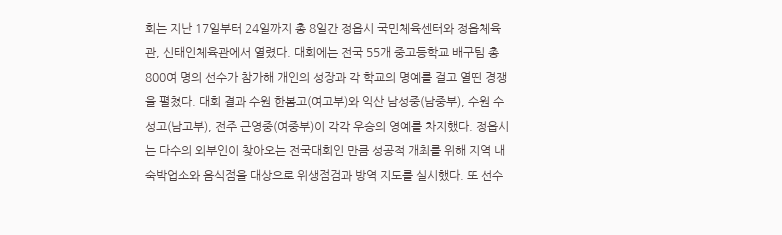회는 지난 17일부터 24일까지 총 8일간 정읍시 국민체육센터와 정읍체육관, 신태인체육관에서 열렸다. 대회에는 전국 55개 중고등학교 배구팀 총 800여 명의 선수가 참가해 개인의 성장과 각 학교의 명예를 걸고 열띤 경쟁을 펼쳤다. 대회 결과 수원 한봄고(여고부)와 익산 남성중(남중부), 수원 수성고(남고부), 전주 근영중(여중부)이 각각 우승의 영예를 차지했다. 정읍시는 다수의 외부인이 찾아오는 전국대회인 만큼 성공적 개최를 위해 지역 내 숙박업소와 음식점을 대상으로 위생점검과 방역 지도를 실시했다. 또 선수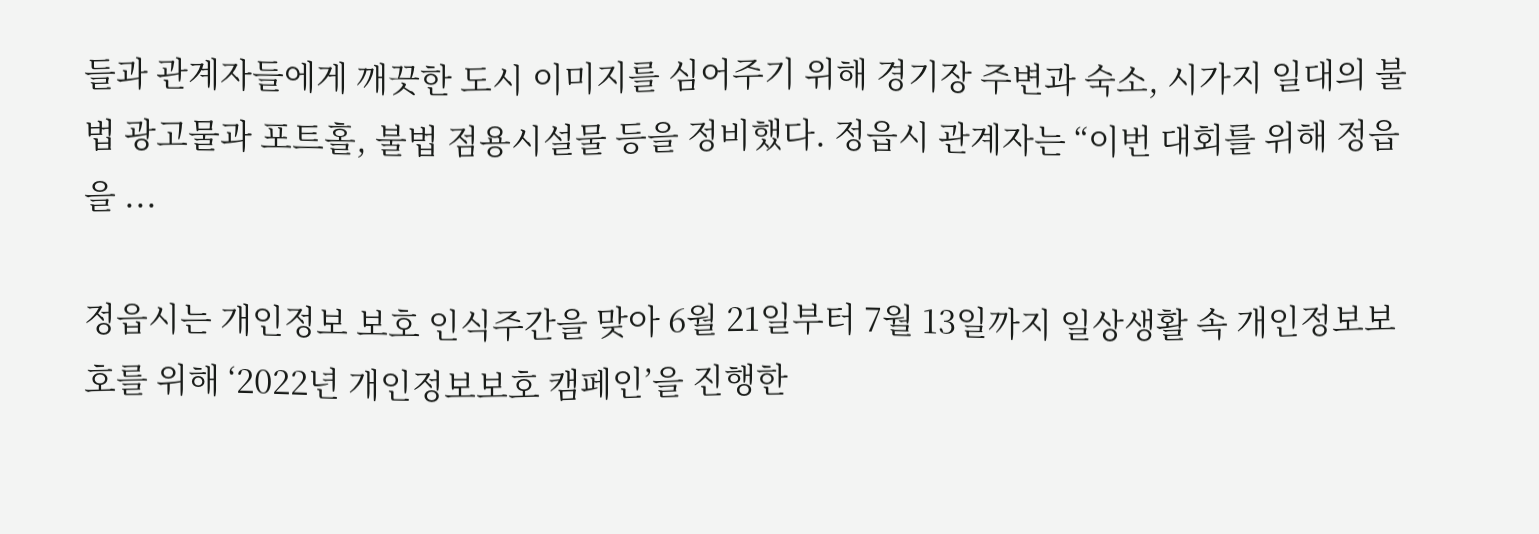들과 관계자들에게 깨끗한 도시 이미지를 심어주기 위해 경기장 주변과 숙소, 시가지 일대의 불법 광고물과 포트홀, 불법 점용시설물 등을 정비했다. 정읍시 관계자는 “이번 대회를 위해 정읍을 ...

정읍시는 개인정보 보호 인식주간을 맞아 6월 21일부터 7월 13일까지 일상생활 속 개인정보보호를 위해 ‘2022년 개인정보보호 캠페인’을 진행한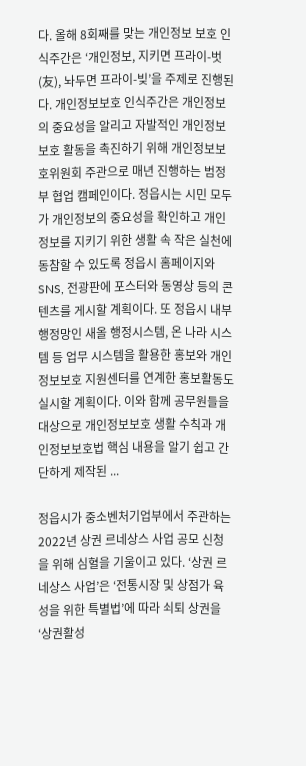다. 올해 8회째를 맞는 개인정보 보호 인식주간은 ‘개인정보, 지키면 프라이-벗(友), 놔두면 프라이-빚’을 주제로 진행된다. 개인정보보호 인식주간은 개인정보의 중요성을 알리고 자발적인 개인정보 보호 활동을 촉진하기 위해 개인정보보호위원회 주관으로 매년 진행하는 범정부 협업 캠페인이다. 정읍시는 시민 모두가 개인정보의 중요성을 확인하고 개인정보를 지키기 위한 생활 속 작은 실천에 동참할 수 있도록 정읍시 홈페이지와 SNS, 전광판에 포스터와 동영상 등의 콘텐츠를 게시할 계획이다. 또 정읍시 내부 행정망인 새올 행정시스템, 온 나라 시스템 등 업무 시스템을 활용한 홍보와 개인정보보호 지원센터를 연계한 홍보활동도 실시할 계획이다. 이와 함께 공무원들을 대상으로 개인정보보호 생활 수칙과 개인정보보호법 핵심 내용을 알기 쉽고 간단하게 제작된 ...

정읍시가 중소벤처기업부에서 주관하는 2022년 상권 르네상스 사업 공모 신청을 위해 심혈을 기울이고 있다. ‘상권 르네상스 사업’은 ‘전통시장 및 상점가 육성을 위한 특별법’에 따라 쇠퇴 상권을 ‘상권활성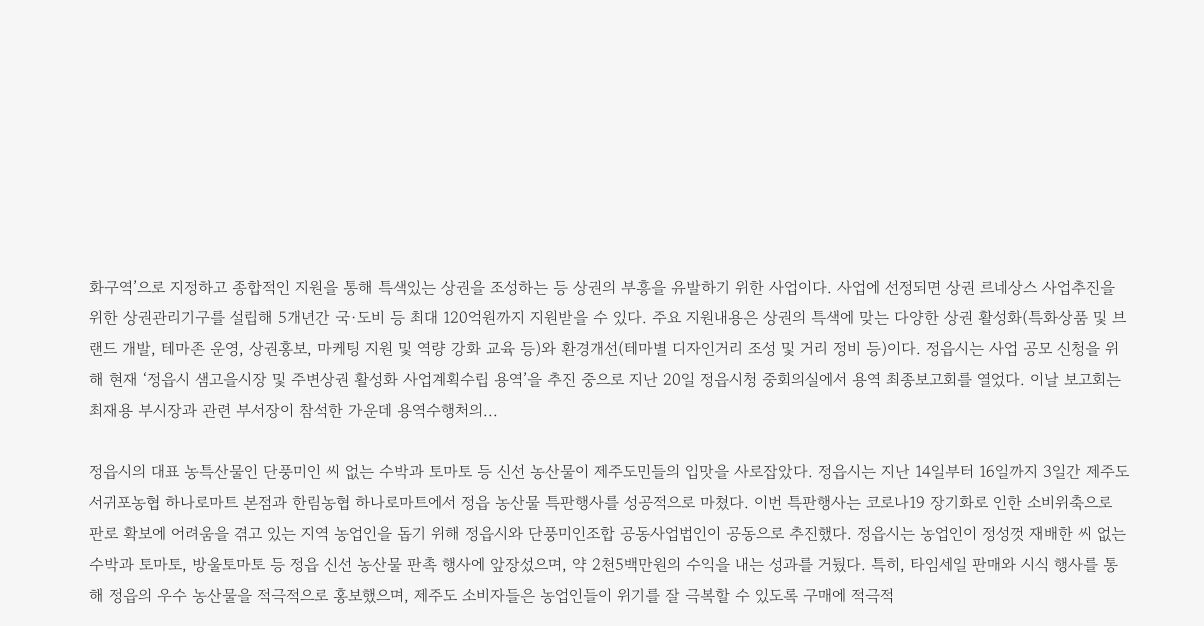화구역’으로 지정하고 종합적인 지원을 통해 특색있는 상권을 조성하는 등 상권의 부흥을 유발하기 위한 사업이다. 사업에 선정되면 상권 르네상스 사업추진을 위한 상권관리기구를 설립해 5개년간 국·도비 등 최대 120억원까지 지원받을 수 있다. 주요 지원내용은 상권의 특색에 맞는 다양한 상권 활성화(특화상품 및 브랜드 개발, 테마존 운영, 상권홍보, 마케팅 지원 및 역량 강화 교육 등)와 환경개선(테마별 디자인거리 조성 및 거리 정비 등)이다. 정읍시는 사업 공모 신청을 위해 현재 ‘정읍시 샘고을시장 및 주변상권 활성화 사업계획수립 용역’을 추진 중으로 지난 20일 정읍시청 중회의실에서 용역 최종보고회를 열었다. 이날 보고회는 최재용 부시장과 관련 부서장이 참석한 가운데 용역수행처의...

정읍시의 대표 농특산물인 단풍미인 씨 없는 수박과 토마토 등 신선 농산물이 제주도민들의 입맛을 사로잡았다. 정읍시는 지난 14일부터 16일까지 3일간 제주도 서귀포농협 하나로마트 본점과 한림농협 하나로마트에서 정읍 농산물 특판행사를 성공적으로 마쳤다. 이번 특판행사는 코로나19 장기화로 인한 소비위축으로 판로 확보에 어려움을 겪고 있는 지역 농업인을 돕기 위해 정읍시와 단풍미인조합 공동사업법인이 공동으로 추진했다. 정읍시는 농업인이 정성껏 재배한 씨 없는 수박과 토마토, 방울토마토 등 정읍 신선 농산물 판촉 행사에 앞장섰으며, 약 2천5백만원의 수익을 내는 성과를 거뒀다. 특히, 타임세일 판매와 시식 행사를 통해 정읍의 우수 농산물을 적극적으로 홍보했으며, 제주도 소비자들은 농업인들이 위기를 잘 극복할 수 있도록 구매에 적극적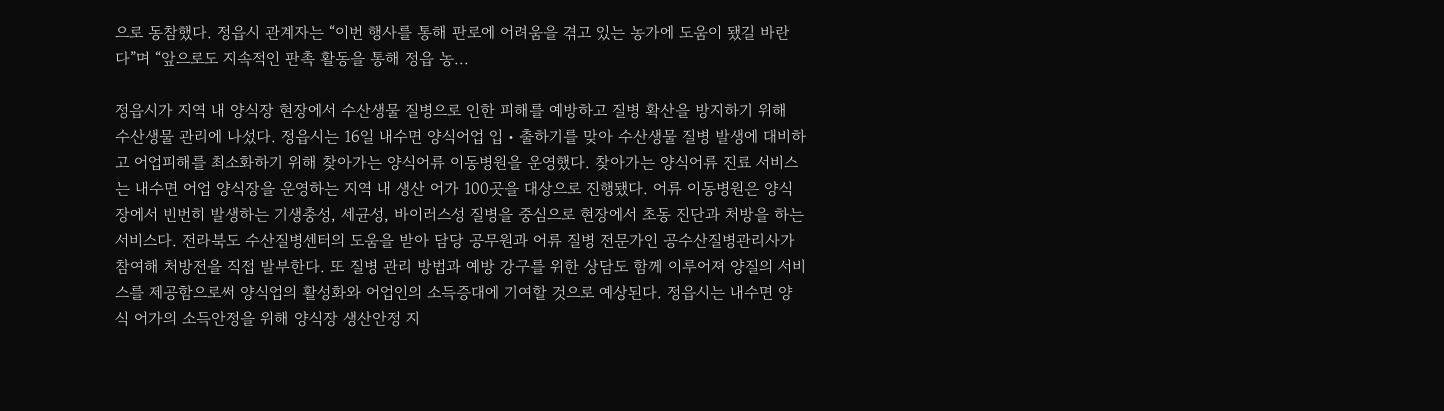으로 동참했다. 정읍시 관계자는 “이번 행사를 통해 판로에 어려움을 겪고 있는 농가에 도움이 됐길 바란다”며 “앞으로도 지속적인 판촉 활동을 통해 정읍 농...

정읍시가 지역 내 양식장 현장에서 수산생물 질병으로 인한 피해를 예방하고 질병 확산을 방지하기 위해 수산생물 관리에 나섰다. 정읍시는 16일 내수면 양식어업 입・출하기를 맞아 수산생물 질병 발생에 대비하고 어업피해를 최소화하기 위해 찾아가는 양식어류 이동병원을 운영했다. 찾아가는 양식어류 진료 서비스는 내수면 어업 양식장을 운영하는 지역 내 생산 어가 100곳을 대상으로 진행됐다. 어류 이동병원은 양식장에서 빈번히 발생하는 기생충성, 세균성, 바이러스성 질병을 중심으로 현장에서 초동 진단과 처방을 하는 서비스다. 전라북도 수산질병센터의 도움을 받아 담당 공무원과 어류 질병 전문가인 공수산질병관리사가 참여해 처방전을 직접 발부한다. 또 질병 관리 방법과 예방 강구를 위한 상담도 함께 이루어져 양질의 서비스를 제공함으로써 양식업의 활성화와 어업인의 소득증대에 기여할 것으로 예상된다. 정읍시는 내수면 양식 어가의 소득안정을 위해 양식장 생산안정 지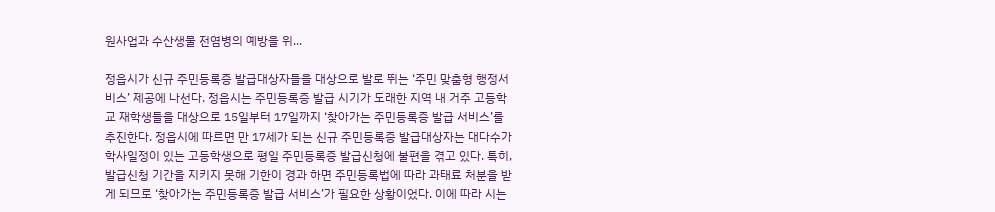원사업과 수산생물 전염병의 예방을 위...

정읍시가 신규 주민등록증 발급대상자들을 대상으로 발로 뛰는 ‘주민 맞춤형 행정서비스’ 제공에 나선다. 정읍시는 주민등록증 발급 시기가 도래한 지역 내 거주 고등학교 재학생들을 대상으로 15일부터 17일까지 ‘찾아가는 주민등록증 발급 서비스’를 추진한다. 정읍시에 따르면 만 17세가 되는 신규 주민등록증 발급대상자는 대다수가 학사일정이 있는 고등학생으로 평일 주민등록증 발급신청에 불편을 겪고 있다. 특히, 발급신청 기간을 지키지 못해 기한이 경과 하면 주민등록법에 따라 과태료 처분을 받게 되므로 ‘찾아가는 주민등록증 발급 서비스’가 필요한 상황이었다. 이에 따라 시는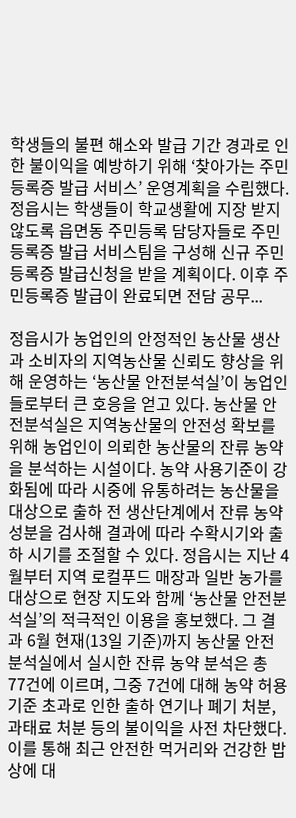학생들의 불편 해소와 발급 기간 경과로 인한 불이익을 예방하기 위해 ‘찾아가는 주민등록증 발급 서비스’ 운영계획을 수립했다. 정읍시는 학생들이 학교생활에 지장 받지 않도록 읍면동 주민등록 담당자들로 주민등록증 발급 서비스팀을 구성해 신규 주민등록증 발급신청을 받을 계획이다. 이후 주민등록증 발급이 완료되면 전담 공무...

정읍시가 농업인의 안정적인 농산물 생산과 소비자의 지역농산물 신뢰도 향상을 위해 운영하는 ‘농산물 안전분석실’이 농업인들로부터 큰 호응을 얻고 있다. 농산물 안전분석실은 지역농산물의 안전성 확보를 위해 농업인이 의뢰한 농산물의 잔류 농약을 분석하는 시설이다. 농약 사용기준이 강화됨에 따라 시중에 유통하려는 농산물을 대상으로 출하 전 생산단계에서 잔류 농약 성분을 검사해 결과에 따라 수확시기와 출하 시기를 조절할 수 있다. 정읍시는 지난 4월부터 지역 로컬푸드 매장과 일반 농가를 대상으로 현장 지도와 함께 ‘농산물 안전분석실’의 적극적인 이용을 홍보했다. 그 결과 6월 현재(13일 기준)까지 농산물 안전분석실에서 실시한 잔류 농약 분석은 총 77건에 이르며, 그중 7건에 대해 농약 허용기준 초과로 인한 출하 연기나 폐기 처분, 과태료 처분 등의 불이익을 사전 차단했다. 이를 통해 최근 안전한 먹거리와 건강한 밥상에 대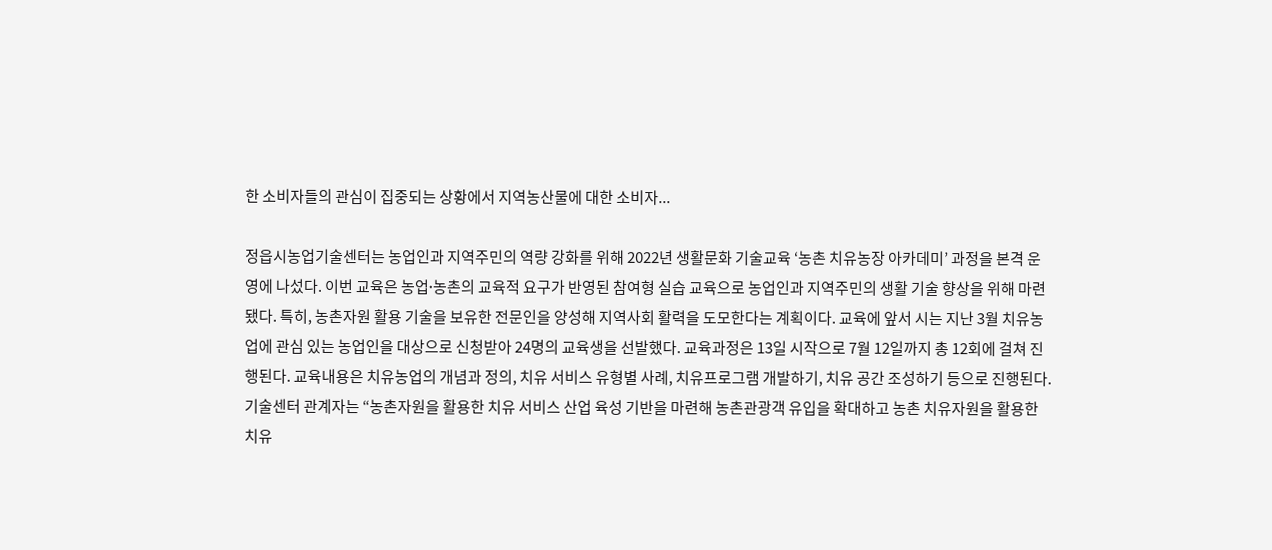한 소비자들의 관심이 집중되는 상황에서 지역농산물에 대한 소비자...

정읍시농업기술센터는 농업인과 지역주민의 역량 강화를 위해 2022년 생활문화 기술교육 ‘농촌 치유농장 아카데미’ 과정을 본격 운영에 나섰다. 이번 교육은 농업ᐧ농촌의 교육적 요구가 반영된 참여형 실습 교육으로 농업인과 지역주민의 생활 기술 향상을 위해 마련됐다. 특히, 농촌자원 활용 기술을 보유한 전문인을 양성해 지역사회 활력을 도모한다는 계획이다. 교육에 앞서 시는 지난 3월 치유농업에 관심 있는 농업인을 대상으로 신청받아 24명의 교육생을 선발했다. 교육과정은 13일 시작으로 7월 12일까지 총 12회에 걸쳐 진행된다. 교육내용은 치유농업의 개념과 정의, 치유 서비스 유형별 사례, 치유프로그램 개발하기, 치유 공간 조성하기 등으로 진행된다. 기술센터 관계자는 “농촌자원을 활용한 치유 서비스 산업 육성 기반을 마련해 농촌관광객 유입을 확대하고 농촌 치유자원을 활용한 치유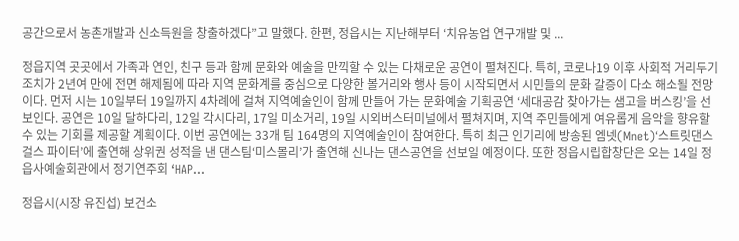공간으로서 농촌개발과 신소득원을 창출하겠다”고 말했다. 한편, 정읍시는 지난해부터 ‘치유농업 연구개발 및 ...

정읍지역 곳곳에서 가족과 연인, 친구 등과 함께 문화와 예술을 만끽할 수 있는 다채로운 공연이 펼쳐진다. 특히, 코로나19 이후 사회적 거리두기 조치가 2년여 만에 전면 해제됨에 따라 지역 문화계를 중심으로 다양한 볼거리와 행사 등이 시작되면서 시민들의 문화 갈증이 다소 해소될 전망이다. 먼저 시는 10일부터 19일까지 4차례에 걸쳐 지역예술인이 함께 만들어 가는 문화예술 기획공연 ‘세대공감 찾아가는 샘고을 버스킹’을 선보인다. 공연은 10일 달하다리, 12일 각시다리, 17일 미소거리, 19일 시외버스터미널에서 펼쳐지며, 지역 주민들에게 여유롭게 음악을 향유할 수 있는 기회를 제공할 계획이다. 이번 공연에는 33개 팀 164명의 지역예술인이 참여한다. 특히 최근 인기리에 방송된 엠넷(Mnet)‘스트릿댄스 걸스 파이터’에 출연해 상위권 성적을 낸 댄스팀‘미스몰리’가 출연해 신나는 댄스공연을 선보일 예정이다. 또한 정읍시립합창단은 오는 14일 정읍사예술회관에서 정기연주회 ‘HAP...

정읍시(시장 유진섭) 보건소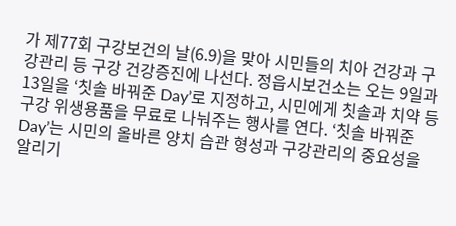가 제77회 구강보건의 날(6.9)을 맞아 시민들의 치아 건강과 구강관리 등 구강 건강증진에 나선다. 정읍시보건소는 오는 9일과 13일을 ‘칫솔 바꿔준 Day’로 지정하고, 시민에게 칫솔과 치약 등 구강 위생용품을 무료로 나눠주는 행사를 연다. ‘칫솔 바꿔준 Day’는 시민의 올바른 양치 습관 형성과 구강관리의 중요성을 알리기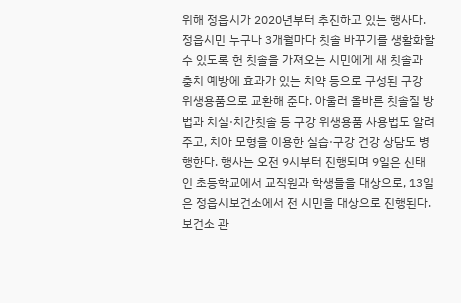위해 정읍시가 2020년부터 추진하고 있는 행사다. 정읍시민 누구나 3개월마다 칫솔 바꾸기를 생활화할 수 있도록 헌 칫솔을 가져오는 시민에게 새 칫솔과 충치 예방에 효과가 있는 치약 등으로 구성된 구강 위생용품으로 교환해 준다. 아울러 올바른 칫솔질 방법과 치실·치간칫솔 등 구강 위생용품 사용법도 알려주고, 치아 모형을 이용한 실습·구강 건강 상담도 병행한다. 행사는 오전 9시부터 진행되며 9일은 신태인 초등학교에서 교직원과 학생들을 대상으로, 13일은 정읍시보건소에서 전 시민을 대상으로 진행된다. 보건소 관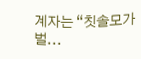계자는 “칫솔모가 벌...